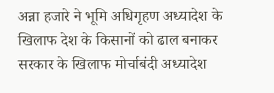अन्ना हजारे ने भूमि अधिगृहण अध्यादेश के खिलाफ देश के किसानों को ढाल बनाकर सरकार के खिलाफ मोर्चाबंदी अध्यादेश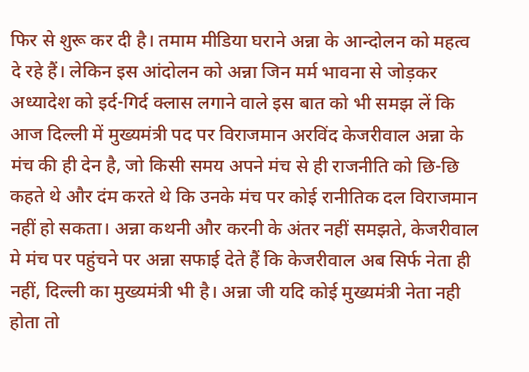फिर से शुरू कर दी है। तमाम मीडिया घराने अन्ना के आन्दोलन को महत्व दे रहे हैं। लेकिन इस आंदोलन को अन्ना जिन मर्म भावना से जोड़कर अध्यादेश को इर्द-गिर्द क्लास लगाने वाले इस बात को भी समझ लें कि आज दिल्ली में मुख्यमंत्री पद पर विराजमान अरविंद केजरीवाल अन्ना के मंच की ही देन है, जो किसी समय अपने मंच से ही राजनीति को छि-छि कहते थे और दंम करते थे कि उनके मंच पर कोई रानीतिक दल विराजमान नहीं हो सकता। अन्ना कथनी और करनी के अंतर नहीं समझते, केजरीवाल मे मंच पर पहुंचने पर अन्ना सफाई देते हैं कि केजरीवाल अब सिर्फ नेता ही नहीं, दिल्ली का मुख्यमंत्री भी है। अन्ना जी यदि कोई मुख्यमंत्री नेता नही होता तो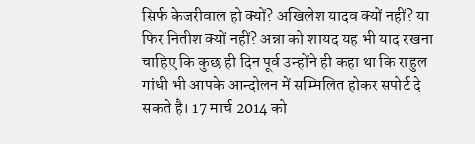सिर्फ केजरीवाल हो क्यों? अखिलेश यादव क्यों नहीं? या फिर नितीश क्यों नहीं? अन्ना को शायद यह भी याद रखना चाहिए कि कुछ ही दिन पूर्व उन्होंने ही कहा था कि राहुल गांधी भी आपके आन्दोलन में सम्मिलित होकर सपोर्ट दे सकते है। 17 मार्च 2014 को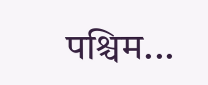पश्चिम...